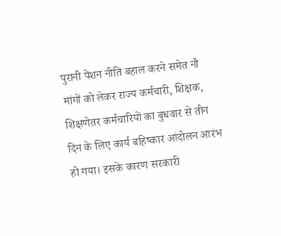पुरानी पेंशन नीति बहाल करने समेत नौ मांगों को लेकर राज्य कर्मचारी, शिक्षक, शिक्षणेतर कर्मचारियों का बुधवार से तीन दिन के लिए कार्य बहिष्कार आंदोलन आरंभ हो गया। इसके कारण सरकारी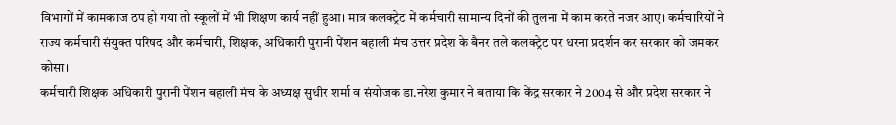विभागों में कामकाज ठप हो गया तो स्कूलों में भी शिक्षण कार्य नहीं हुआ। मात्र कलक्ट्रेट में कर्मचारी सामान्य दिनों की तुलना में काम करते नजर आए। कर्मचारियों ने राज्य कर्मचारी संयुक्त परिषद और कर्मचारी, शिक्षक, अधिकारी पुरानी पेंशन बहाली मंच उत्तर प्रदेश के बैनर तले कलक्ट्रेट पर धरना प्रदर्शन कर सरकार को जमकर कोसा।
कर्मचारी शिक्षक अधिकारी पुरानी पेंशन बहाली मंच के अध्यक्ष सुधीर शर्मा व संयोजक डा.नरेश कुमार ने बताया कि केंद्र सरकार ने 2004 से और प्रदेश सरकार ने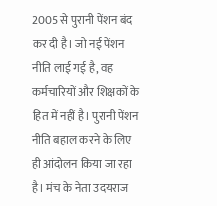2005 से पुरानी पेंशन बंद कर दी है। जो नई पेंशन नीति लाई गई है, वह कर्मचारियों और शिक्षकों के हित में नहीं है। पुरानी पेंशन नीति बहाल करने के लिए ही आंदोलन किया जा रहा है। मंच के नेता उदयराज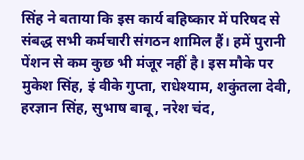सिंह ने बताया कि इस कार्य बहिष्कार में परिषद से संबद्ध सभी कर्मचारी संगठन शामिल हैं। हमें पुरानी पेंशन से कम कुछ भी मंजूर नहीं है। इस मौके पर मुकेश सिंह, इं वीके गुप्ता, राधेश्याम, शकुंतला देवी, हरज्ञान सिंह, सुभाष बाबू, नरेश चंद,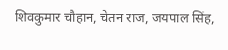शिवकुमार चौहान, चेतन राज, जयपाल सिंह,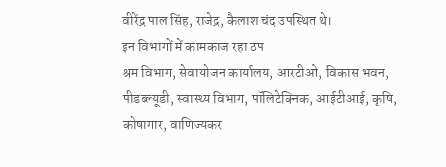वीरेंद्र पाल सिंह, राजेद्र, कैलाश चंद उपस्थित थे।
इन विभागों में कामकाज रहा ठप
श्रम विभाग, सेवायोजन कार्यालय, आरटीओ, विकास भवन, पीडब्ल्यूडी, स्वास्थ्य विभाग, पॉलिटेक्निक, आईटीआई, कृषि, कोषागार, वाणिज्यकर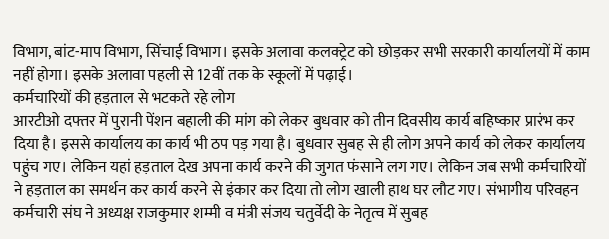विभाग, बांट-माप विभाग, सिंचाई विभाग। इसके अलावा कलक्ट्रेट को छोड़कर सभी सरकारी कार्यालयों में काम नहीं होगा। इसके अलावा पहली से 12वीं तक के स्कूलों में पढ़ाई।
कर्मचारियों की हड़ताल से भटकते रहे लोग
आरटीओ दफ्तर में पुरानी पेंशन बहाली की मांग को लेकर बुधवार को तीन दिवसीय कार्य बहिष्कार प्रारंभ कर दिया है। इससे कार्यालय का कार्य भी ठप पड़ गया है। बुधवार सुबह से ही लोग अपने कार्य को लेकर कार्यालय पहुंच गए। लेकिन यहां हड़ताल देख अपना कार्य करने की जुगत फंसाने लग गए। लेकिन जब सभी कर्मचारियों ने हड़ताल का समर्थन कर कार्य करने से इंकार कर दिया तो लोग खाली हाथ घर लौट गए। संभागीय परिवहन कर्मचारी संघ ने अध्यक्ष राजकुमार शम्मी व मंत्री संजय चतुर्वेदी के नेतृत्व में सुबह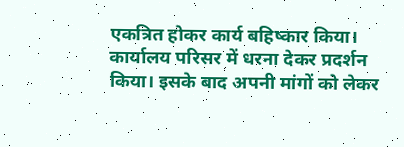एकत्रित होकर कार्य बहिष्कार किया। कार्यालय परिसर में धरना देकर प्रदर्शन किया। इसके बाद अपनी मांगों को लेकर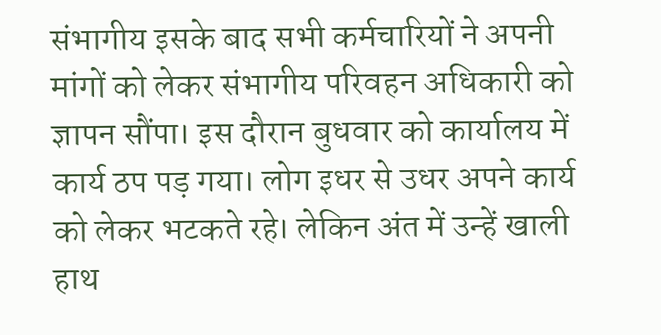संभागीय इसके बाद सभी कर्मचारियों ने अपनी मांगों को लेकर संभागीय परिवहन अधिकारी को ज्ञापन सौंपा। इस दौरान बुधवार को कार्यालय में कार्य ठप पड़ गया। लोग इधर से उधर अपने कार्य को लेकर भटकते रहे। लेकिन अंत में उन्हें खाली हाथ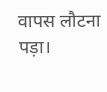वापस लौटना पड़ा।